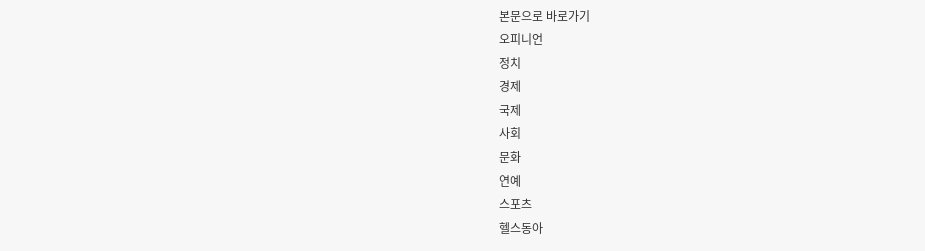본문으로 바로가기
오피니언
정치
경제
국제
사회
문화
연예
스포츠
헬스동아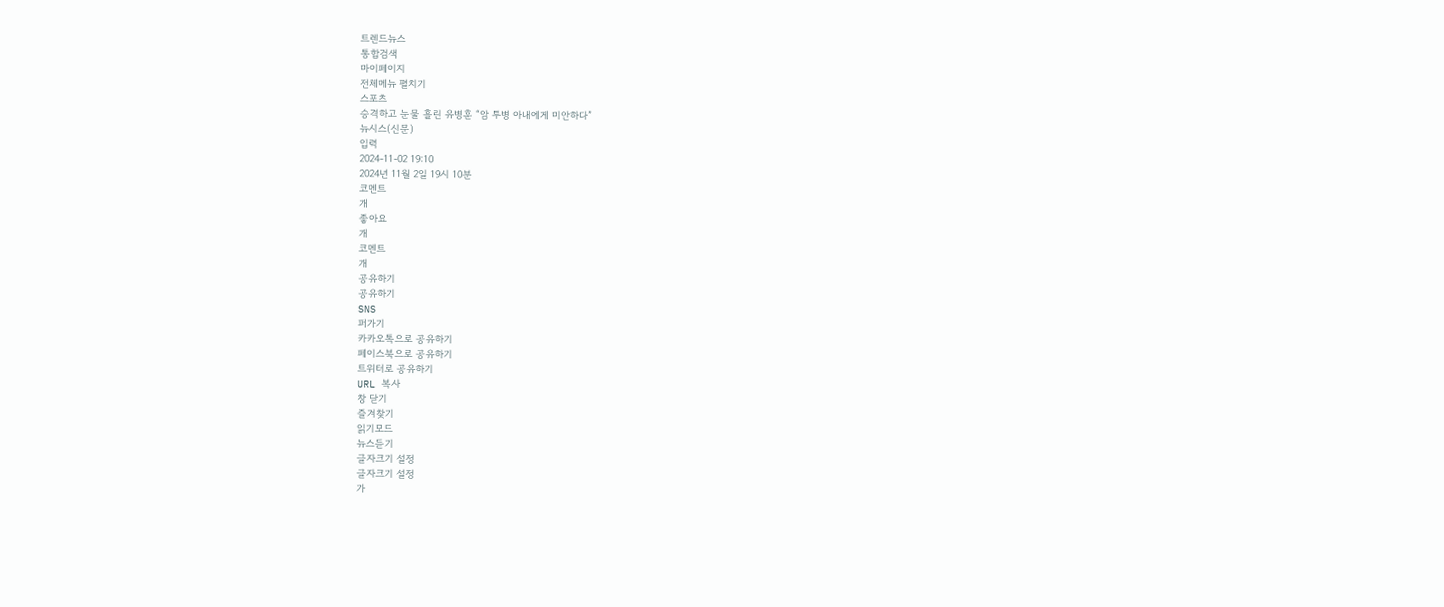트렌드뉴스
통합검색
마이페이지
전체메뉴 펼치기
스포츠
승격하고 눈물 흘린 유병훈 “암 투병 아내에게 미안하다”
뉴시스(신문)
입력
2024-11-02 19:10
2024년 11월 2일 19시 10분
코멘트
개
좋아요
개
코멘트
개
공유하기
공유하기
SNS
퍼가기
카카오톡으로 공유하기
페이스북으로 공유하기
트위터로 공유하기
URL 복사
창 닫기
즐겨찾기
읽기모드
뉴스듣기
글자크기 설정
글자크기 설정
가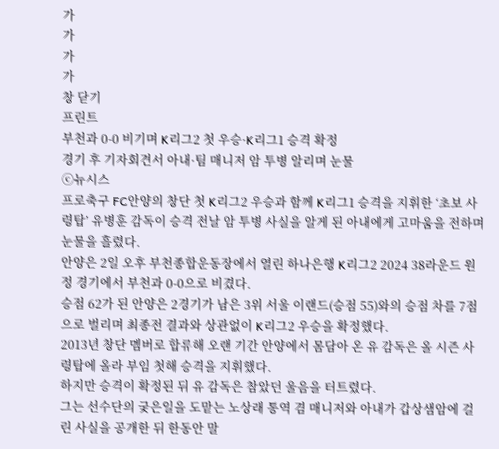가
가
가
가
창 닫기
프린트
부천과 0-0 비기며 K리그2 첫 우승·K리그1 승격 확정
경기 후 기자회견서 아내·팀 매니저 암 투병 알리며 눈물
ⓒ뉴시스
프로축구 FC안양의 창단 첫 K리그2 우승과 함께 K리그1 승격을 지휘한 ‘초보 사령탑’ 유병훈 감독이 승격 전날 암 투병 사실을 알게 된 아내에게 고마움을 전하며 눈물을 흘렸다.
안양은 2일 오후 부천종합운동장에서 열린 하나은행 K리그2 2024 38라운드 원정 경기에서 부천과 0-0으로 비겼다.
승점 62가 된 안양은 2경기가 남은 3위 서울 이랜드(승점 55)와의 승점 차를 7점으로 벌리며 최종전 결과와 상관없이 K리그2 우승을 확정했다.
2013년 창단 멤버로 합류해 오랜 기간 안양에서 몸담아 온 유 감독은 올 시즌 사령탑에 올라 부임 첫해 승격을 지휘했다.
하지만 승격이 확정된 뒤 유 감독은 참았던 울음을 터트렸다.
그는 선수단의 궂은일을 도맡는 노상래 통역 겸 매니저와 아내가 갑상샘암에 걸린 사실을 공개한 뒤 한동안 말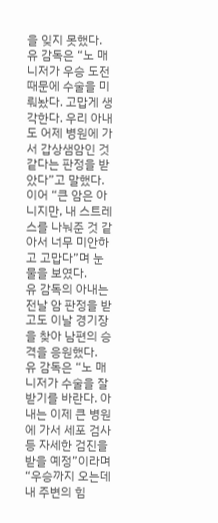을 잊지 못했다.
유 감독은 “노 매니저가 우승 도전 때문에 수술을 미뤄놨다. 고맙게 생각한다. 우리 아내도 어제 병원에 가서 갑상샘암인 것 같다는 판정을 받았다”고 말했다.
이어 “큰 암은 아니지만, 내 스트레스를 나눠준 것 같아서 너무 미안하고 고맙다”며 눈물을 보였다.
유 감독의 아내는 전날 암 판정을 받고도 이날 경기장을 찾아 남편의 승격을 응원했다.
유 감독은 “노 매니저가 수술을 잘 받기를 바란다. 아내는 이제 큰 병원에 가서 세포 검사 등 자세한 검진을 받을 예정”이라며 “우승까지 오는데 내 주변의 힘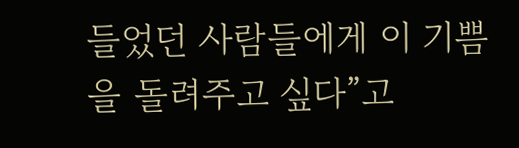들었던 사람들에게 이 기쁨을 돌려주고 싶다”고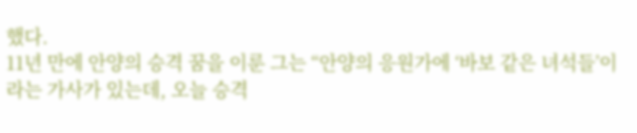했다.
11년 만에 안양의 승격 꿈을 이룬 그는 “안양의 응원가에 ‘바보 같은 녀석들’이라는 가사가 있는데, 오늘 승격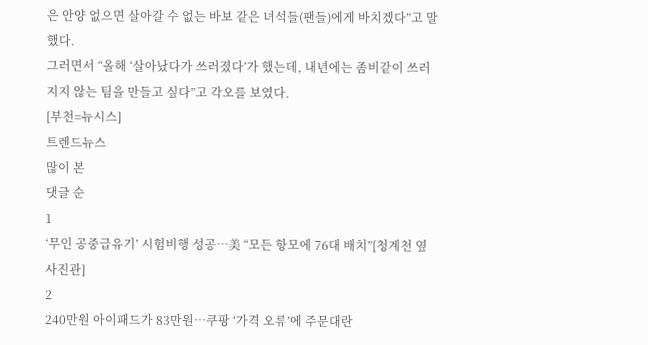은 안양 없으면 살아갈 수 없는 바보 같은 녀석들(팬들)에게 바치겠다”고 말했다.
그러면서 “올해 ‘살아났다가 쓰러졌다’가 했는데, 내년에는 좀비같이 쓰러지지 않는 팀을 만들고 싶다”고 각오를 보였다.
[부천=뉴시스]
트렌드뉴스
많이 본
댓글 순
1
‘무인 공중급유기’ 시험비행 성공…美 “모든 항모에 76대 배치”[청계천 옆 사진관]
2
240만원 아이패드가 83만원…쿠팡 ‘가격 오류’에 주문대란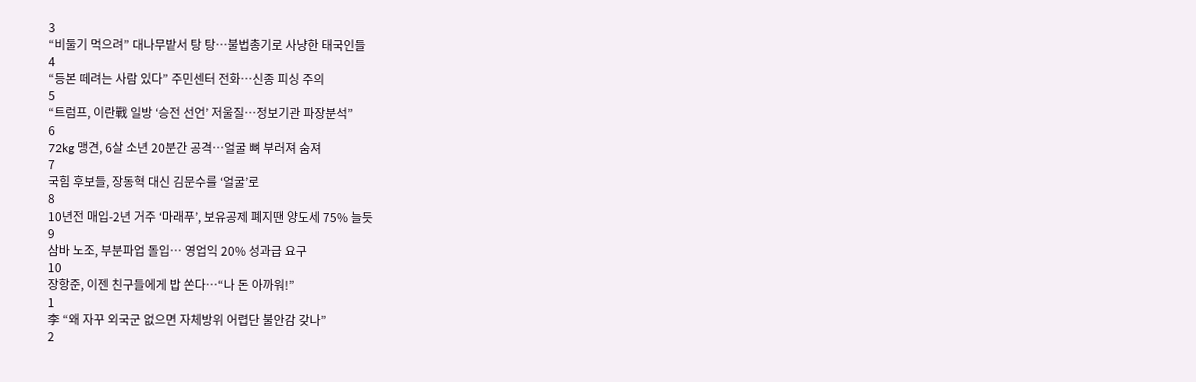3
“비둘기 먹으려” 대나무밭서 탕 탕…불법총기로 사냥한 태국인들
4
“등본 떼려는 사람 있다” 주민센터 전화…신종 피싱 주의
5
“트럼프, 이란戰 일방 ‘승전 선언’ 저울질…정보기관 파장분석”
6
72kg 맹견, 6살 소년 20분간 공격…얼굴 뼈 부러져 숨져
7
국힘 후보들, 장동혁 대신 김문수를 ‘얼굴’로
8
10년전 매입-2년 거주 ‘마래푸’, 보유공제 폐지땐 양도세 75% 늘듯
9
삼바 노조, 부분파업 돌입… 영업익 20% 성과급 요구
10
장항준, 이젠 친구들에게 밥 쏜다…“나 돈 아까워!”
1
李 “왜 자꾸 외국군 없으면 자체방위 어렵단 불안감 갖나”
2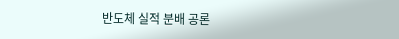반도체 실적 분배 공론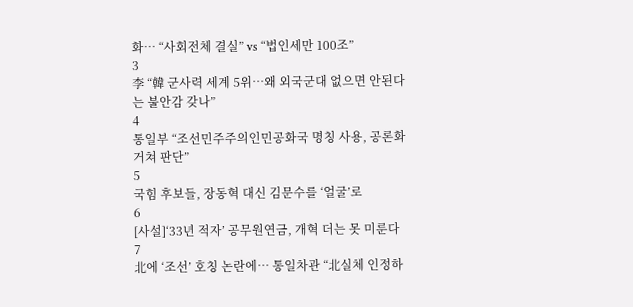화… “사회전체 결실” vs “법인세만 100조”
3
李 “韓 군사력 세계 5위…왜 외국군대 없으면 안된다는 불안감 갖나”
4
통일부 “조선민주주의인민공화국 명칭 사용, 공론화 거쳐 판단”
5
국힘 후보들, 장동혁 대신 김문수를 ‘얼굴’로
6
[사설]‘33년 적자’ 공무원연금, 개혁 더는 못 미룬다
7
北에 ‘조선’ 호칭 논란에… 통일차관 “北실체 인정하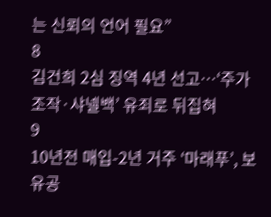는 신뢰의 언어 필요”
8
김건희 2심 징역 4년 선고…‘주가조작·샤넬백’ 유죄로 뒤집혀
9
10년전 매입-2년 거주 ‘마래푸’, 보유공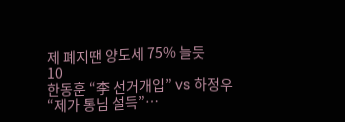제 폐지땐 양도세 75% 늘듯
10
한동훈 “李 선거개입” vs 하정우 “제가 통님 설득”…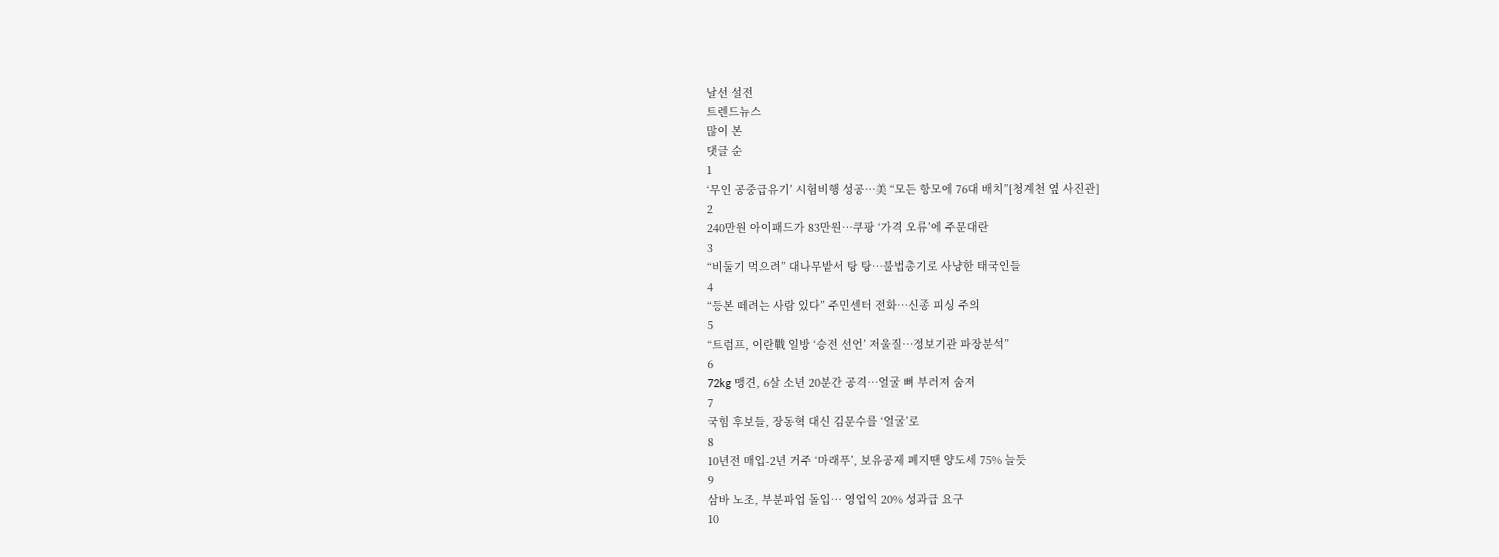날선 설전
트렌드뉴스
많이 본
댓글 순
1
‘무인 공중급유기’ 시험비행 성공…美 “모든 항모에 76대 배치”[청계천 옆 사진관]
2
240만원 아이패드가 83만원…쿠팡 ‘가격 오류’에 주문대란
3
“비둘기 먹으려” 대나무밭서 탕 탕…불법총기로 사냥한 태국인들
4
“등본 떼려는 사람 있다” 주민센터 전화…신종 피싱 주의
5
“트럼프, 이란戰 일방 ‘승전 선언’ 저울질…정보기관 파장분석”
6
72kg 맹견, 6살 소년 20분간 공격…얼굴 뼈 부러져 숨져
7
국힘 후보들, 장동혁 대신 김문수를 ‘얼굴’로
8
10년전 매입-2년 거주 ‘마래푸’, 보유공제 폐지땐 양도세 75% 늘듯
9
삼바 노조, 부분파업 돌입… 영업익 20% 성과급 요구
10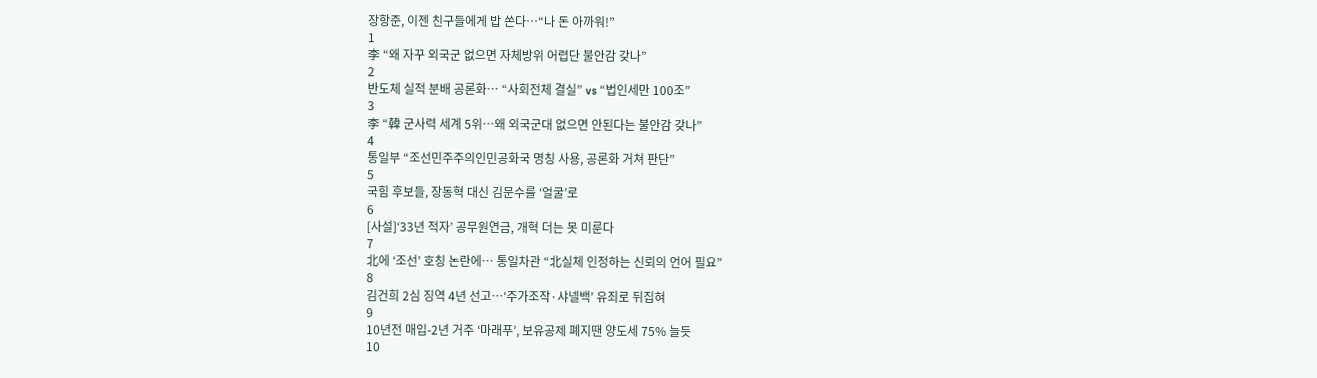장항준, 이젠 친구들에게 밥 쏜다…“나 돈 아까워!”
1
李 “왜 자꾸 외국군 없으면 자체방위 어렵단 불안감 갖나”
2
반도체 실적 분배 공론화… “사회전체 결실” vs “법인세만 100조”
3
李 “韓 군사력 세계 5위…왜 외국군대 없으면 안된다는 불안감 갖나”
4
통일부 “조선민주주의인민공화국 명칭 사용, 공론화 거쳐 판단”
5
국힘 후보들, 장동혁 대신 김문수를 ‘얼굴’로
6
[사설]‘33년 적자’ 공무원연금, 개혁 더는 못 미룬다
7
北에 ‘조선’ 호칭 논란에… 통일차관 “北실체 인정하는 신뢰의 언어 필요”
8
김건희 2심 징역 4년 선고…‘주가조작·샤넬백’ 유죄로 뒤집혀
9
10년전 매입-2년 거주 ‘마래푸’, 보유공제 폐지땐 양도세 75% 늘듯
10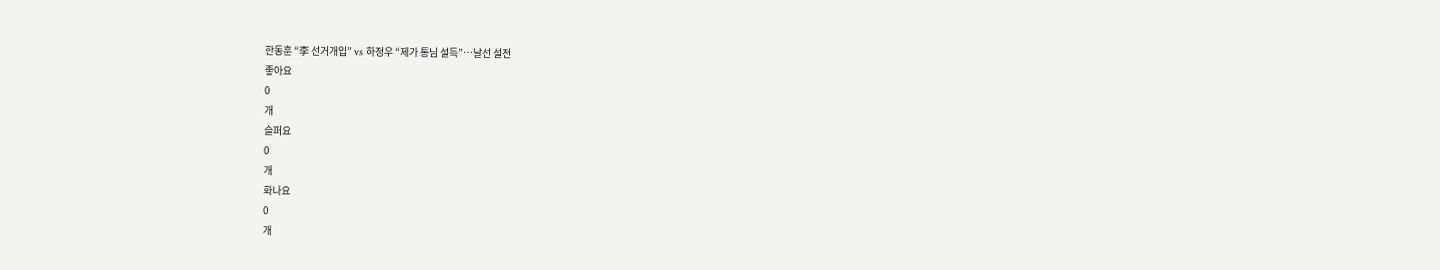한동훈 “李 선거개입” vs 하정우 “제가 통님 설득”…날선 설전
좋아요
0
개
슬퍼요
0
개
화나요
0
개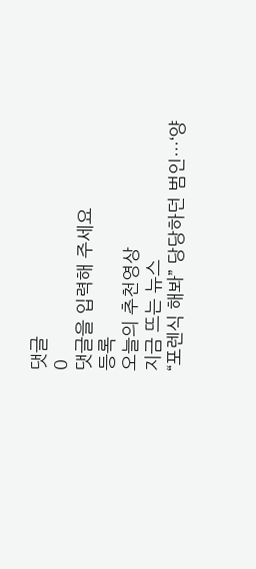댓글
0
댓글을 입력해 주세요
등록
오늘의 추천영상
지금 뜨는 뉴스
“포렌식 해봐” 당당하던 범인…‘양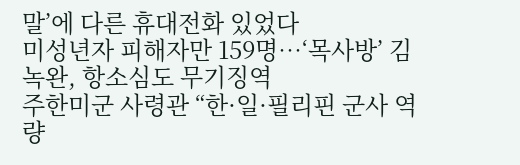말’에 다른 휴대전화 있었다
미성년자 피해자만 159명…‘목사방’ 김녹완, 항소심도 무기징역
주한미군 사령관 “한·일·필리핀 군사 역량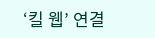‘킬 웹’ 연결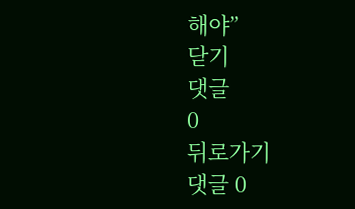해야”
닫기
댓글
0
뒤로가기
댓글 0